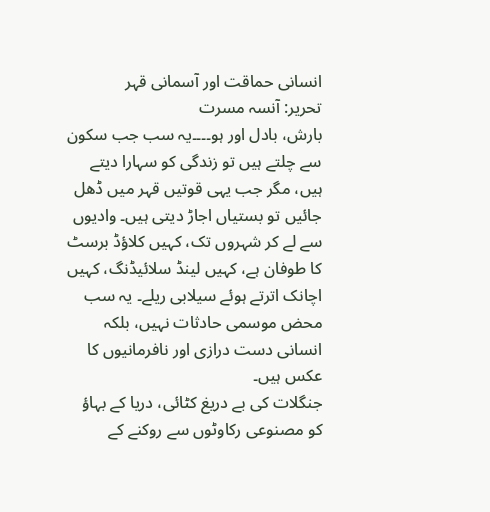انسانی حماقت اور آسمانی قہر
تحریر: آنسہ مسرت
بارش، بادل اور ہو۔۔۔۔یہ سب جب سکون سے چلتے ہیں تو زندگی کو سہارا دیتے ہیں، مگر جب یہی قوتیں قہر میں ڈھل جائیں تو بستیاں اجاڑ دیتی ہیں۔ وادیوں سے لے کر شہروں تک، کہیں کلاؤڈ برسٹ کا طوفان ہے، کہیں لینڈ سلائیڈنگ، کہیں اچانک اترتے ہوئے سیلابی ریلے۔ یہ سب محض موسمی حادثات نہیں، بلکہ انسانی دست درازی اور نافرمانیوں کا عکس ہیں۔
جنگلات کی بے دریغ کٹائی، دریا کے بہاؤ کو مصنوعی رکاوٹوں سے روکنے کے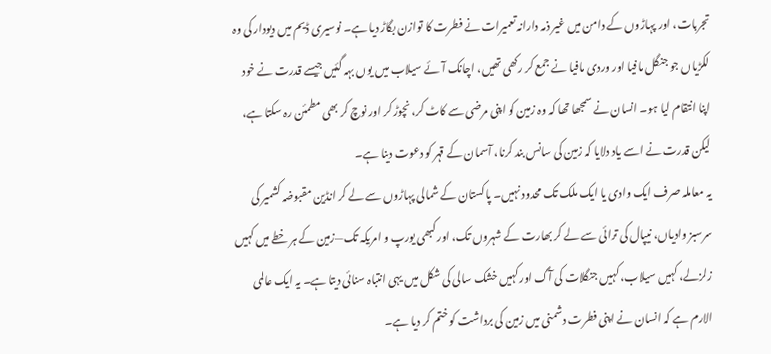تجربات، اور پہاڑوں کے دامن میں غیر ذمہ دارانہ تعمیرات نے فطرت کا توازن بگاڑ دیا ہے۔ نوسیری ڈیم میں دیودار کی وہ لکڑیاں جو جنگل مافیا اور وردی مافیا نے جمع کر رکھی تھیں، اچانک آئے سیلاب میں یوں بہہ گئیں جیسے قدرت نے خود اپنا انتقام لیا ہو۔ انسان نے سمجھا تھا کہ وہ زمین کو اپنی مرضی سے کاٹ کر، نچوڑ کر اور نوچ کر بھی مطمئن رہ سکتا ہے، لیکن قدرت نے اسے یاد دلایا کہ زمین کی سانس بند کرنا، آسمان کے قہر کو دعوت دینا ہے۔
یہ معاملہ صرف ایک وادی یا ایک ملک تک محدود نہیں۔ پاکستان کے شمالی پہاڑوں سے لے کر انڈین مقبوضہ کشمیر کی سرسبز وادیاں، نیپال کی ترائی سے لے کر بھارت کے شہروں تک، اور کبھی یورپ و امریکہ تک—زمین کے ہر خطے میں کہیں زلزلے، کہیں سیلاب، کہیں جنگلات کی آگ اور کہیں خشک سالی کی شکل میں یہی انتباہ سنائی دیتا ہے۔ یہ ایک عالمی الارم ہے کہ انسان نے اپنی فطرت دشمنی میں زمین کی برداشت کو ختم کر دیا ہے۔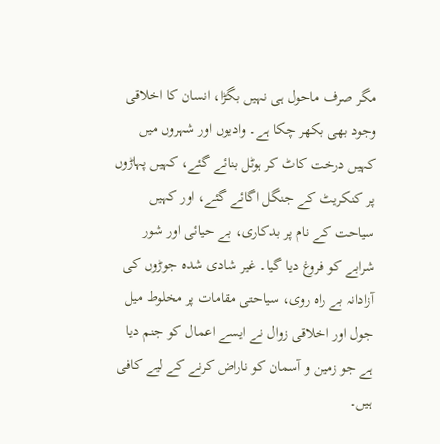مگر صرف ماحول ہی نہیں بگڑا، انسان کا اخلاقی وجود بھی بکھر چکا ہے۔ وادیوں اور شہروں میں کہیں درخت کاٹ کر ہوٹل بنائے گئے، کہیں پہاڑوں پر کنکریٹ کے جنگل اگائے گئے، اور کہیں سیاحت کے نام پر بدکاری، بے حیائی اور شور شرابے کو فروغ دیا گیا۔ غیر شادی شدہ جوڑوں کی آزادانہ بے راہ روی، سیاحتی مقامات پر مخلوط میل جول اور اخلاقی زوال نے ایسے اعمال کو جنم دیا ہے جو زمین و آسمان کو ناراض کرنے کے لیے کافی ہیں۔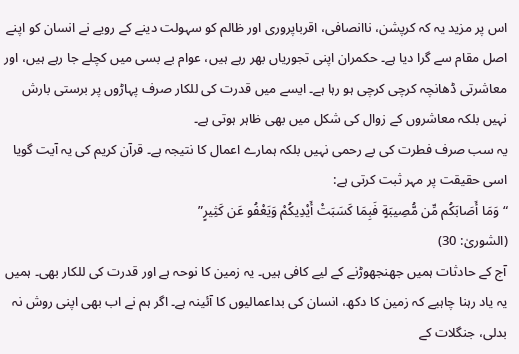اس پر مزید یہ کہ کرپشن، ناانصافی، اقرباپروری اور ظالم کو سہولت دینے کے رویے نے انسان کو اپنے اصل مقام سے گرا دیا ہے۔ حکمران اپنی تجوریاں بھر رہے ہیں، عوام بے بسی میں کچلے جا رہے ہیں، اور معاشرتی ڈھانچہ کرچی کرچی ہو رہا ہے۔ ایسے میں قدرت کی للکار صرف پہاڑوں پر برستی بارش نہیں بلکہ معاشروں کے زوال کی شکل میں بھی ظاہر ہوتی ہے۔
یہ سب صرف فطرت کی بے رحمی نہیں بلکہ ہمارے اعمال کا نتیجہ ہے۔ قرآن کریم کی یہ آیت گویا اسی حقیقت پر مہر ثبت کرتی ہے:
“وَمَا أَصَابَكُم مِّن مُّصِيبَةٍ فَبِمَا كَسَبَتْ أَيْدِيكُمْ وَيَعْفُو عَن كَثِيرٍ”
(الشوریٰ: 30)
آج کے حادثات ہمیں جھنجھوڑنے کے لیے کافی ہیں۔ یہ زمین کا نوحہ ہے اور قدرت کی للکار بھی۔ ہمیں یہ یاد رہنا چاہیے کہ زمین کا دکھ، انسان کی بداعمالیوں کا آئینہ ہے۔ اگر ہم نے اب بھی اپنی روش نہ بدلی، جنگلات کے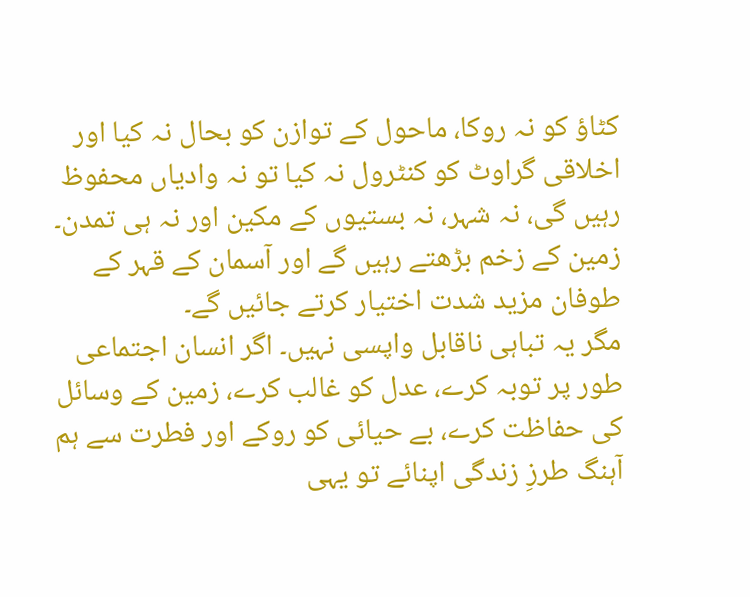کٹاؤ کو نہ روکا، ماحول کے توازن کو بحال نہ کیا اور اخلاقی گراوٹ کو کنٹرول نہ کیا تو نہ وادیاں محفوظ رہیں گی، نہ شہر، نہ بستیوں کے مکین اور نہ ہی تمدن۔ زمین کے زخم بڑھتے رہیں گے اور آسمان کے قہر کے طوفان مزید شدت اختیار کرتے جائیں گے۔
مگر یہ تباہی ناقابل واپسی نہیں۔ اگر انسان اجتماعی طور پر توبہ کرے، عدل کو غالب کرے، زمین کے وسائل کی حفاظت کرے، بے حیائی کو روکے اور فطرت سے ہم آہنگ طرزِ زندگی اپنائے تو یہی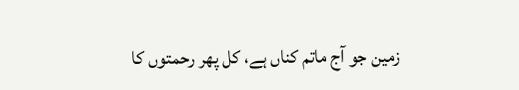زمین جو آج ماتم کناں ہے، کل پھر رحمتوں کا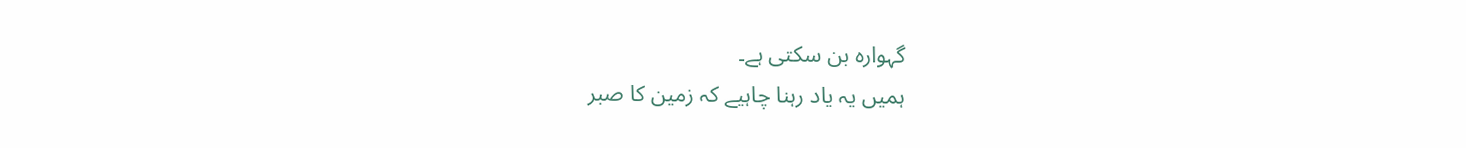گہوارہ بن سکتی ہے۔
ہمیں یہ یاد رہنا چاہیے کہ زمین کا صبر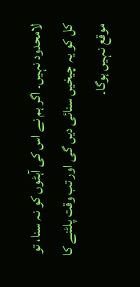لامحدود نہیں۔ اگر ہم نے اس کی آہٹوں کو نہ سنا، تو کل کو یہ چیخیں سنائی دیں گی اور تب وقت پلٹنے کا موقع نہیں ہوگا۔